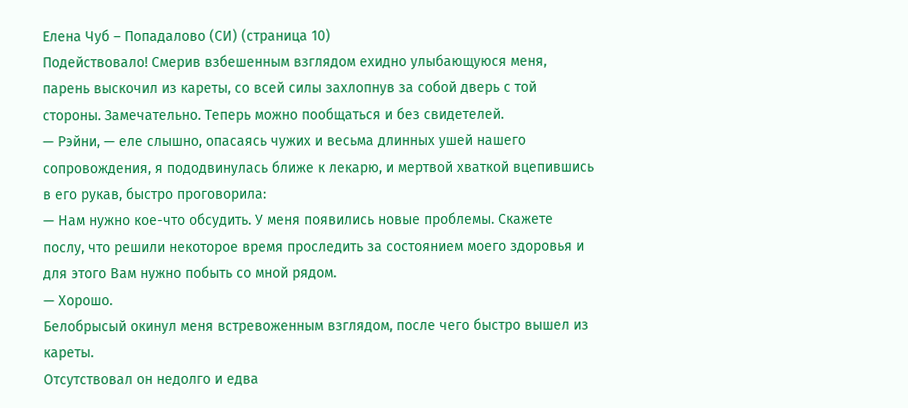Елена Чуб – Попадалово (СИ) (страница 10)
Подействовало! Смерив взбешенным взглядом ехидно улыбающуюся меня, парень выскочил из кареты, со всей силы захлопнув за собой дверь с той стороны. Замечательно. Теперь можно пообщаться и без свидетелей.
— Рэйни, — еле слышно, опасаясь чужих и весьма длинных ушей нашего сопровождения, я пододвинулась ближе к лекарю, и мертвой хваткой вцепившись в его рукав, быстро проговорила:
— Нам нужно кое-что обсудить. У меня появились новые проблемы. Скажете послу, что решили некоторое время проследить за состоянием моего здоровья и для этого Вам нужно побыть со мной рядом.
— Хорошо.
Белобрысый окинул меня встревоженным взглядом, после чего быстро вышел из кареты.
Отсутствовал он недолго и едва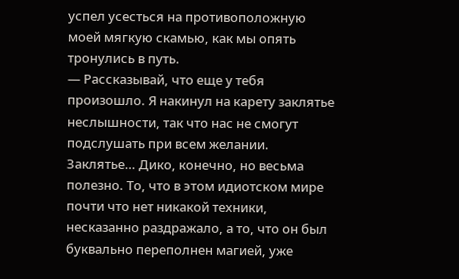успел усесться на противоположную моей мягкую скамью, как мы опять тронулись в путь.
— Рассказывай, что еще у тебя произошло. Я накинул на карету заклятье неслышности, так что нас не смогут подслушать при всем желании.
Заклятье… Дико, конечно, но весьма полезно. То, что в этом идиотском мире почти что нет никакой техники, несказанно раздражало, а то, что он был буквально переполнен магией, уже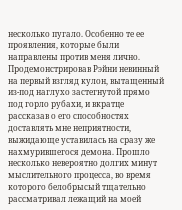несколько пугало. Особенно те ее проявления, которые были направлены против меня лично.
Продемонстрировав Рэйни невинный на первый взгляд кулон, вытащенный из-под наглухо застегнутой прямо под горло рубахи, и вкратце рассказав о его способностях доставлять мне неприятности, выжидающе уставилась на сразу же нахмурившегося демона. Прошло несколько невероятно долгих минут мыслительного процесса, во время которого белобрысый тщательно рассматривал лежащий на моей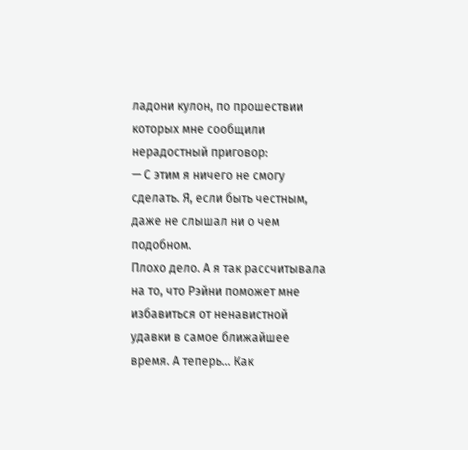ладони кулон, по прошествии которых мне сообщили нерадостный приговор:
— С этим я ничего не смогу сделать. Я, если быть честным, даже не слышал ни о чем подобном.
Плохо дело. А я так рассчитывала на то, что Рэйни поможет мне избавиться от ненавистной удавки в самое ближайшее время. А теперь… Как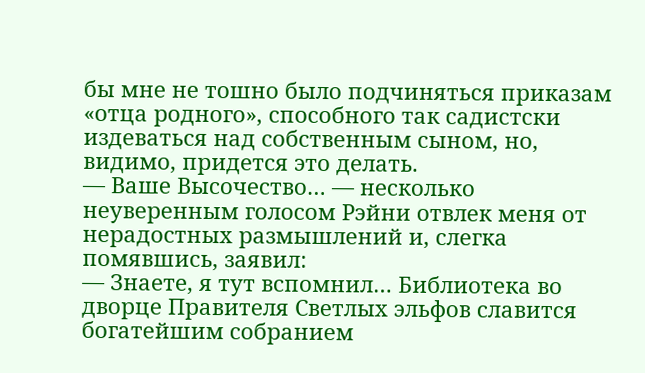бы мне не тошно было подчиняться приказам «отца родного», способного так садистски издеваться над собственным сыном, но, видимо, придется это делать.
— Ваше Высочество… — несколько неуверенным голосом Рэйни отвлек меня от нерадостных размышлений и, слегка помявшись, заявил:
— Знаете, я тут вспомнил… Библиотека во дворце Правителя Светлых эльфов славится богатейшим собранием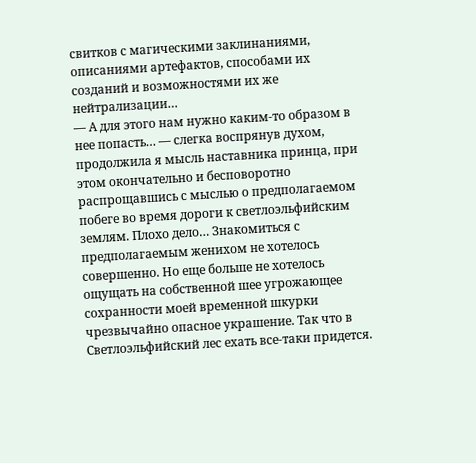свитков с магическими заклинаниями, описаниями артефактов, способами их созданий и возможностями их же нейтрализации…
— А для этого нам нужно каким-то образом в нее попасть… — слегка воспрянув духом, продолжила я мысль наставника принца, при этом окончательно и бесповоротно распрощавшись с мыслью о предполагаемом побеге во время дороги к светлоэльфийским землям. Плохо дело… Знакомиться с предполагаемым женихом не хотелось совершенно. Но еще больше не хотелось ощущать на собственной шее угрожающее сохранности моей временной шкурки чрезвычайно опасное украшение. Так что в Светлоэльфийский лес ехать все-таки придется.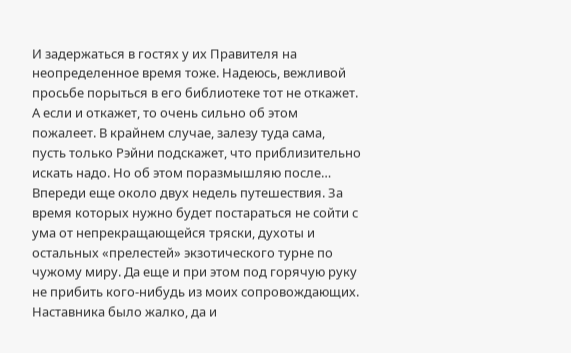И задержаться в гостях у их Правителя на неопределенное время тоже. Надеюсь, вежливой просьбе порыться в его библиотеке тот не откажет. А если и откажет, то очень сильно об этом пожалеет. В крайнем случае, залезу туда сама, пусть только Рэйни подскажет, что приблизительно искать надо. Но об этом поразмышляю после…
Впереди еще около двух недель путешествия. За время которых нужно будет постараться не сойти с ума от непрекращающейся тряски, духоты и остальных «прелестей» экзотического турне по чужому миру. Да еще и при этом под горячую руку не прибить кого-нибудь из моих сопровождающих. Наставника было жалко, да и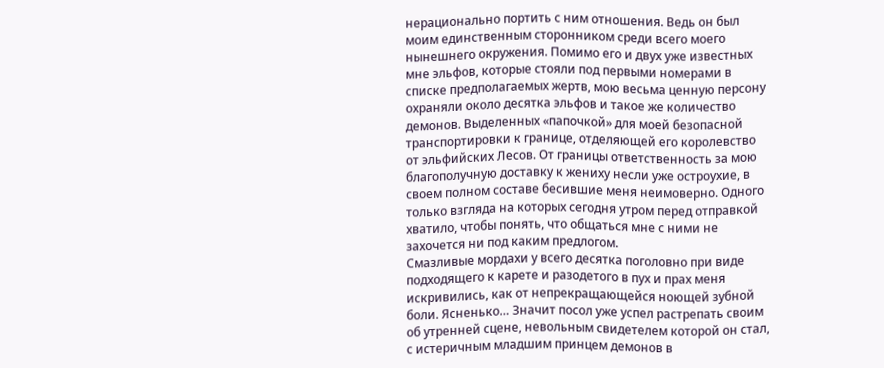нерационально портить с ним отношения. Ведь он был моим единственным сторонником среди всего моего нынешнего окружения. Помимо его и двух уже известных мне эльфов, которые стояли под первыми номерами в списке предполагаемых жертв, мою весьма ценную персону охраняли около десятка эльфов и такое же количество демонов. Выделенных «папочкой» для моей безопасной транспортировки к границе, отделяющей его королевство от эльфийских Лесов. От границы ответственность за мою благополучную доставку к жениху несли уже остроухие, в своем полном составе бесившие меня неимоверно. Одного только взгляда на которых сегодня утром перед отправкой хватило, чтобы понять, что общаться мне с ними не захочется ни под каким предлогом.
Смазливые мордахи у всего десятка поголовно при виде подходящего к карете и разодетого в пух и прах меня искривились, как от непрекращающейся ноющей зубной боли. Ясненько… Значит посол уже успел растрепать своим об утренней сцене, невольным свидетелем которой он стал, с истеричным младшим принцем демонов в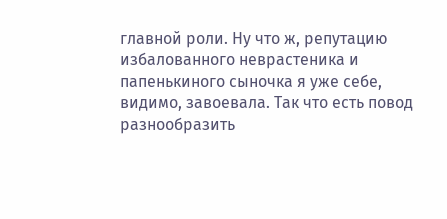главной роли. Ну что ж, репутацию избалованного неврастеника и папенькиного сыночка я уже себе, видимо, завоевала. Так что есть повод разнообразить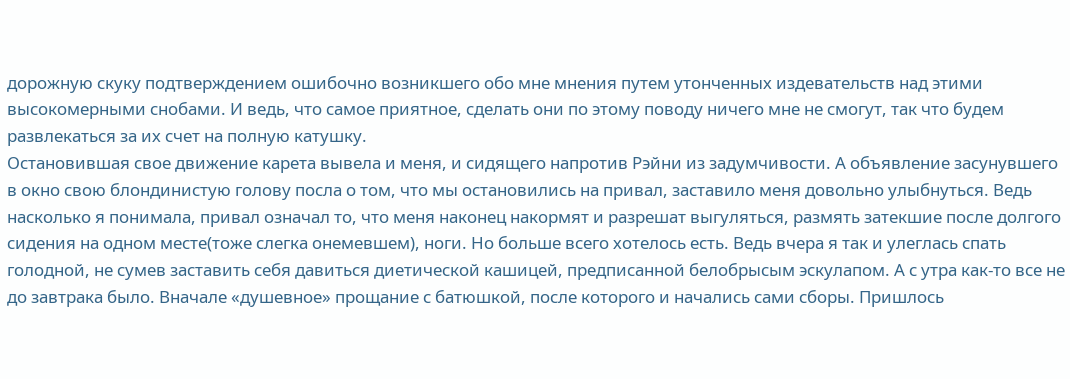дорожную скуку подтверждением ошибочно возникшего обо мне мнения путем утонченных издевательств над этими высокомерными снобами. И ведь, что самое приятное, сделать они по этому поводу ничего мне не смогут, так что будем развлекаться за их счет на полную катушку.
Остановившая свое движение карета вывела и меня, и сидящего напротив Рэйни из задумчивости. А объявление засунувшего в окно свою блондинистую голову посла о том, что мы остановились на привал, заставило меня довольно улыбнуться. Ведь насколько я понимала, привал означал то, что меня наконец накормят и разрешат выгуляться, размять затекшие после долгого сидения на одном месте(тоже слегка онемевшем), ноги. Но больше всего хотелось есть. Ведь вчера я так и улеглась спать голодной, не сумев заставить себя давиться диетической кашицей, предписанной белобрысым эскулапом. А с утра как-то все не до завтрака было. Вначале «душевное» прощание с батюшкой, после которого и начались сами сборы. Пришлось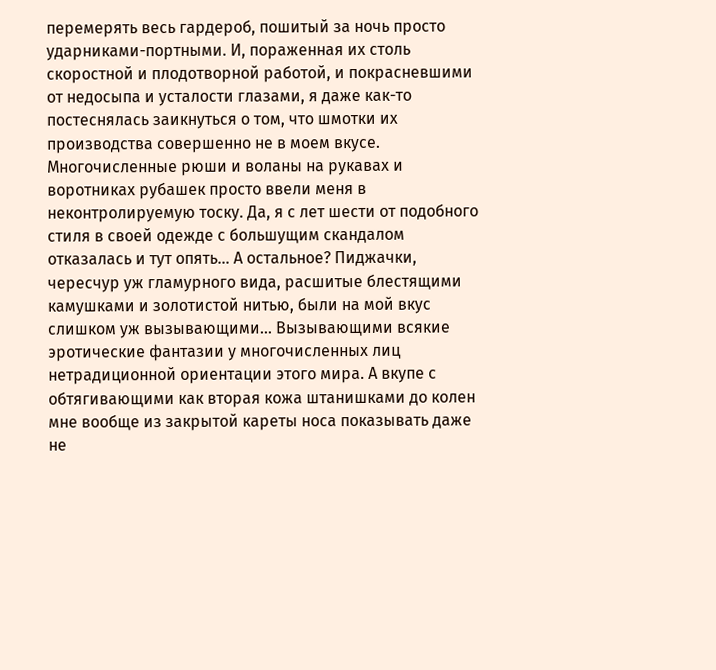перемерять весь гардероб, пошитый за ночь просто ударниками-портными. И, пораженная их столь скоростной и плодотворной работой, и покрасневшими от недосыпа и усталости глазами, я даже как-то постеснялась заикнуться о том, что шмотки их производства совершенно не в моем вкусе.
Многочисленные рюши и воланы на рукавах и воротниках рубашек просто ввели меня в неконтролируемую тоску. Да, я с лет шести от подобного стиля в своей одежде с большущим скандалом отказалась и тут опять… А остальное? Пиджачки, чересчур уж гламурного вида, расшитые блестящими камушками и золотистой нитью, были на мой вкус слишком уж вызывающими… Вызывающими всякие эротические фантазии у многочисленных лиц нетрадиционной ориентации этого мира. А вкупе с обтягивающими как вторая кожа штанишками до колен мне вообще из закрытой кареты носа показывать даже не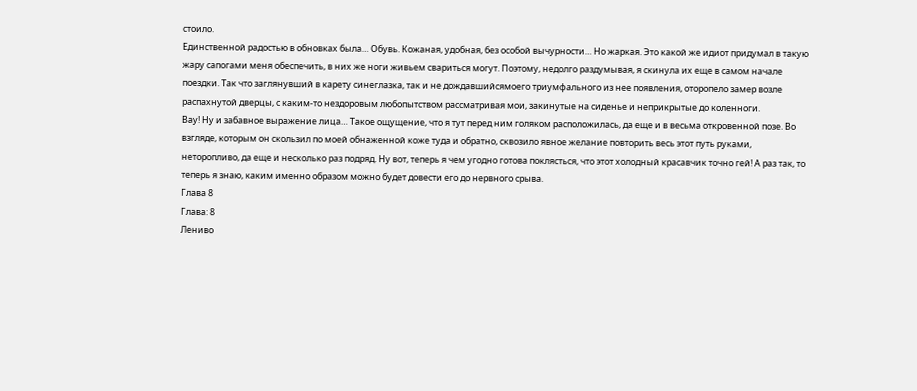стоило.
Единственной радостью в обновках была… Обувь. Кожаная, удобная, без особой вычурности… Но жаркая. Это какой же идиот придумал в такую жару сапогами меня обеспечить, в них же ноги живьем свариться могут. Поэтому, недолго раздумывая, я скинула их еще в самом начале поездки. Так что заглянувший в карету синеглазка, так и не дождавшийсямоего триумфального из нее появления, оторопело замер возле распахнутой дверцы, с каким-то нездоровым любопытством рассматривая мои, закинутые на сиденье и неприкрытые до коленноги.
Вау! Ну и забавное выражение лица… Такое ощущение, что я тут перед ним голяком расположилась, да еще и в весьма откровенной позе. Во взгляде, которым он скользил по моей обнаженной коже туда и обратно, сквозило явное желание повторить весь этот путь руками, неторопливо, да еще и несколько раз подряд. Ну вот, теперь я чем угодно готова поклясться, что этот холодный красавчик точно гей! А раз так, то теперь я знаю, каким именно образом можно будет довести его до нервного срыва.
Глава 8
Глава: 8
Лениво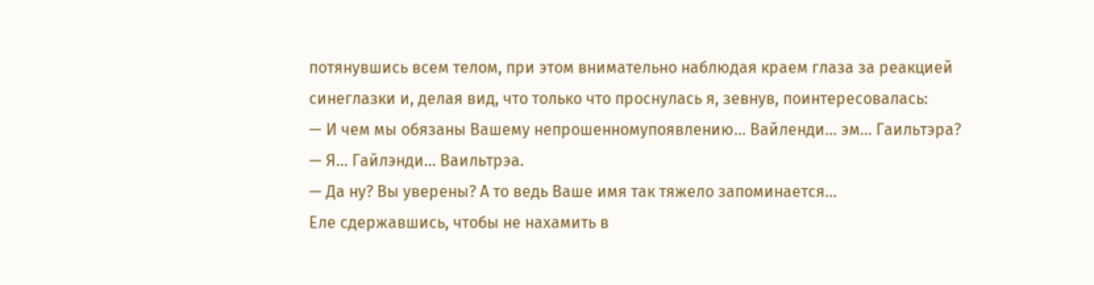потянувшись всем телом, при этом внимательно наблюдая краем глаза за реакцией синеглазки и, делая вид, что только что проснулась я, зевнув, поинтересовалась:
— И чем мы обязаны Вашему непрошенномупоявлению… Вайленди… эм… Гаильтэра?
— Я… Гайлэнди… Ваильтрэа.
— Да ну? Вы уверены? А то ведь Ваше имя так тяжело запоминается…
Еле сдержавшись, чтобы не нахамить в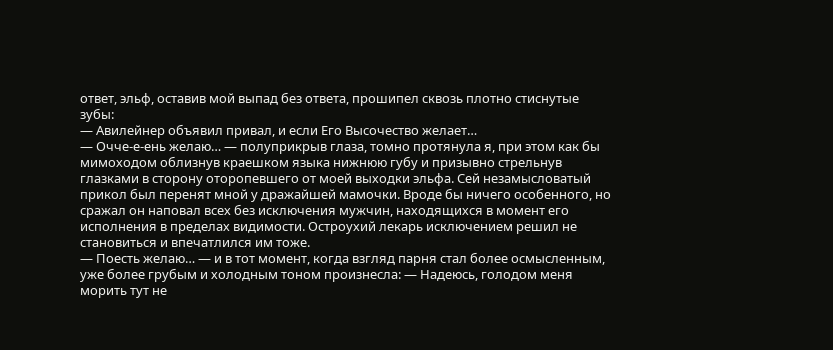ответ, эльф, оставив мой выпад без ответа, прошипел сквозь плотно стиснутые зубы:
— Авилейнер объявил привал, и если Его Высочество желает…
— Очче-е-ень желаю… — полуприкрыв глаза, томно протянула я, при этом как бы мимоходом облизнув краешком языка нижнюю губу и призывно стрельнув глазками в сторону оторопевшего от моей выходки эльфа. Сей незамысловатый прикол был перенят мной у дражайшей мамочки. Вроде бы ничего особенного, но сражал он наповал всех без исключения мужчин, находящихся в момент его исполнения в пределах видимости. Остроухий лекарь исключением решил не становиться и впечатлился им тоже.
— Поесть желаю… — и в тот момент, когда взгляд парня стал более осмысленным, уже более грубым и холодным тоном произнесла: — Надеюсь, голодом меня морить тут не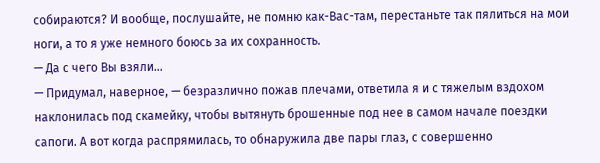собираются? И вообще, послушайте, не помню как-Вас-там, перестаньте так пялиться на мои ноги, а то я уже немного боюсь за их сохранность.
— Да с чего Вы взяли…
— Придумал, наверное, — безразлично пожав плечами, ответила я и с тяжелым вздохом наклонилась под скамейку, чтобы вытянуть брошенные под нее в самом начале поездки сапоги. А вот когда распрямилась, то обнаружила две пары глаз, с совершенно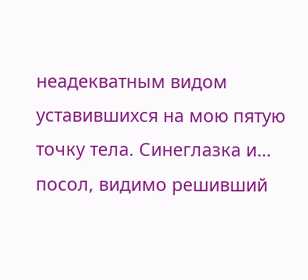неадекватным видом уставившихся на мою пятую точку тела. Синеглазка и… посол, видимо решивший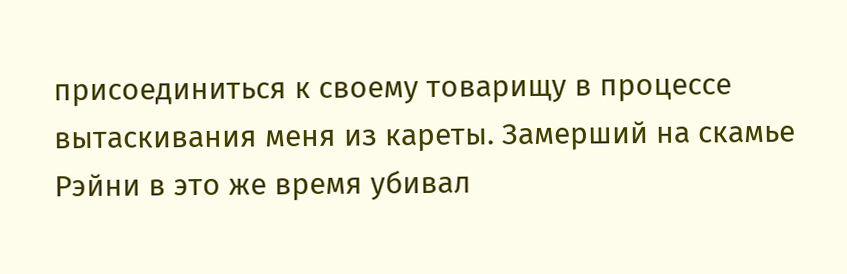присоединиться к своему товарищу в процессе вытаскивания меня из кареты. Замерший на скамье Рэйни в это же время убивал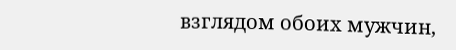взглядом обоих мужчин,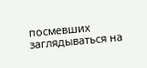посмевших заглядываться на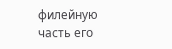филейную часть его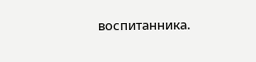воспитанника.